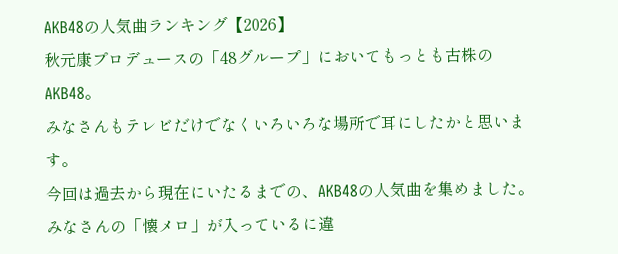AKB48の人気曲ランキング【2026】
秋元康プロデュースの「48グループ」においてもっとも古株のAKB48。
みなさんもテレビだけでなくいろいろな場所で耳にしたかと思います。
今回は過去から現在にいたるまでの、AKB48の人気曲を集めました。
みなさんの「懐メロ」が入っているに違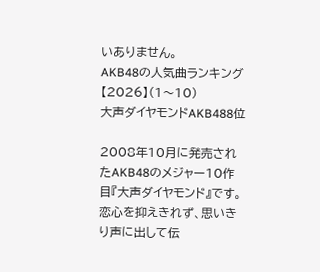いありません。
AKB48の人気曲ランキング【2026】(1〜10)
大声ダイヤモンドAKB488位

2008年10月に発売されたAKB48のメジャー10作目『大声ダイヤモンド』です。
恋心を抑えきれず、思いきり声に出して伝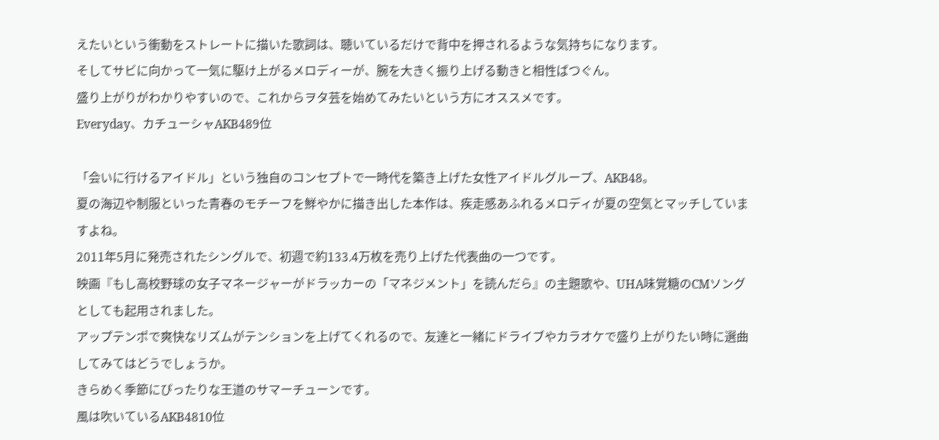えたいという衝動をストレートに描いた歌詞は、聴いているだけで背中を押されるような気持ちになります。
そしてサビに向かって一気に駆け上がるメロディーが、腕を大きく振り上げる動きと相性ばつぐん。
盛り上がりがわかりやすいので、これからヲタ芸を始めてみたいという方にオススメです。
Everyday、カチューシャAKB489位

「会いに行けるアイドル」という独自のコンセプトで一時代を築き上げた女性アイドルグループ、AKB48。
夏の海辺や制服といった青春のモチーフを鮮やかに描き出した本作は、疾走感あふれるメロディが夏の空気とマッチしていますよね。
2011年5月に発売されたシングルで、初週で約133.4万枚を売り上げた代表曲の一つです。
映画『もし高校野球の女子マネージャーがドラッカーの「マネジメント」を読んだら』の主題歌や、UHA味覚糖のCMソングとしても起用されました。
アップテンポで爽快なリズムがテンションを上げてくれるので、友達と一緒にドライブやカラオケで盛り上がりたい時に選曲してみてはどうでしょうか。
きらめく季節にぴったりな王道のサマーチューンです。
風は吹いているAKB4810位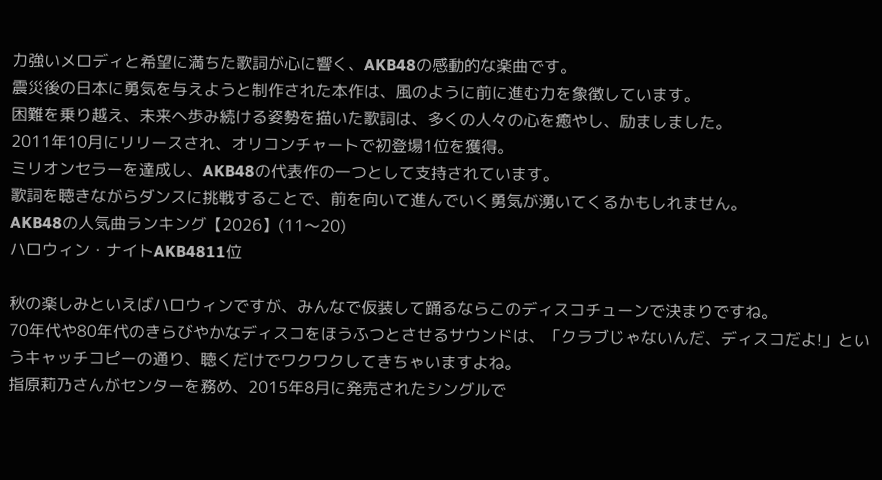力強いメロディと希望に満ちた歌詞が心に響く、AKB48の感動的な楽曲です。
震災後の日本に勇気を与えようと制作された本作は、風のように前に進む力を象徴しています。
困難を乗り越え、未来へ歩み続ける姿勢を描いた歌詞は、多くの人々の心を癒やし、励ましました。
2011年10月にリリースされ、オリコンチャートで初登場1位を獲得。
ミリオンセラーを達成し、AKB48の代表作の一つとして支持されています。
歌詞を聴きながらダンスに挑戦することで、前を向いて進んでいく勇気が湧いてくるかもしれません。
AKB48の人気曲ランキング【2026】(11〜20)
ハロウィン・ナイトAKB4811位

秋の楽しみといえばハロウィンですが、みんなで仮装して踊るならこのディスコチューンで決まりですね。
70年代や80年代のきらびやかなディスコをほうふつとさせるサウンドは、「クラブじゃないんだ、ディスコだよ!」というキャッチコピーの通り、聴くだけでワクワクしてきちゃいますよね。
指原莉乃さんがセンターを務め、2015年8月に発売されたシングルで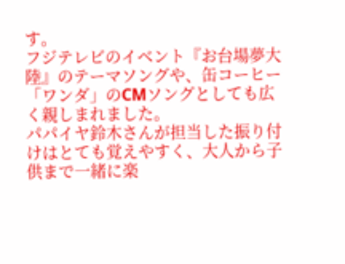す。
フジテレビのイベント『お台場夢大陸』のテーマソングや、缶コーヒー「ワンダ」のCMソングとしても広く親しまれました。
パパイヤ鈴木さんが担当した振り付けはとても覚えやすく、大人から子供まで一緒に楽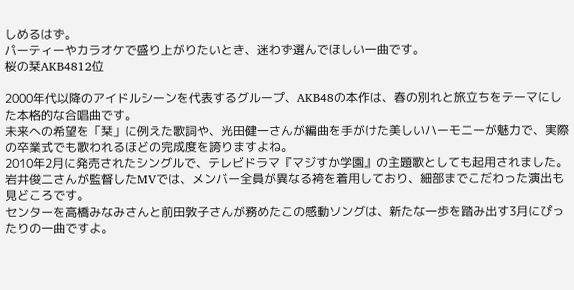しめるはず。
パーティーやカラオケで盛り上がりたいとき、迷わず選んでほしい一曲です。
桜の栞AKB4812位

2000年代以降のアイドルシーンを代表するグループ、AKB48の本作は、春の別れと旅立ちをテーマにした本格的な合唱曲です。
未来への希望を「栞」に例えた歌詞や、光田健一さんが編曲を手がけた美しいハーモニーが魅力で、実際の卒業式でも歌われるほどの完成度を誇りますよね。
2010年2月に発売されたシングルで、テレビドラマ『マジすか学園』の主題歌としても起用されました。
岩井俊二さんが監督したMVでは、メンバー全員が異なる袴を着用しており、細部までこだわった演出も見どころです。
センターを高橋みなみさんと前田敦子さんが務めたこの感動ソングは、新たな一歩を踏み出す3月にぴったりの一曲ですよ。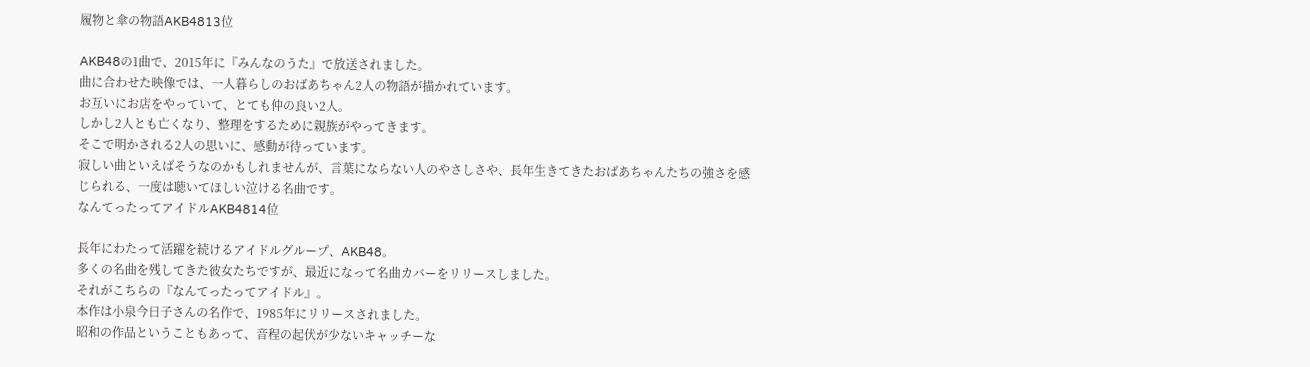履物と傘の物語AKB4813位

AKB48の1曲で、2015年に『みんなのうた』で放送されました。
曲に合わせた映像では、一人暮らしのおばあちゃん2人の物語が描かれています。
お互いにお店をやっていて、とても仲の良い2人。
しかし2人とも亡くなり、整理をするために親族がやってきます。
そこで明かされる2人の思いに、感動が待っています。
寂しい曲といえばそうなのかもしれませんが、言葉にならない人のやさしさや、長年生きてきたおばあちゃんたちの強さを感じられる、一度は聴いてほしい泣ける名曲です。
なんてったってアイドルAKB4814位

長年にわたって活躍を続けるアイドルグループ、AKB48。
多くの名曲を残してきた彼女たちですが、最近になって名曲カバーをリリースしました。
それがこちらの『なんてったってアイドル』。
本作は小泉今日子さんの名作で、1985年にリリースされました。
昭和の作品ということもあって、音程の起伏が少ないキャッチーな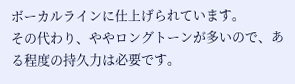ボーカルラインに仕上げられています。
その代わり、ややロングトーンが多いので、ある程度の持久力は必要です。